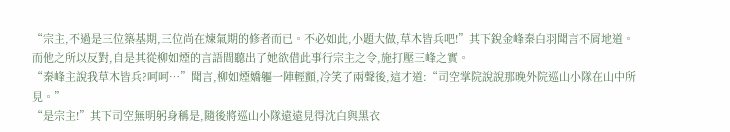“宗主,不過是三位築基期,三位尚在煉氣期的修者而已。不必如此,小題大做,草木皆兵吧!”其下銳金峰秦白羽聞言不屑地道。
而他之所以反對,自是其從柳如煙的言語間聽出了她欲借此事行宗主之令,施打壓三峰之實。
“秦峰主說我草木皆兵?呵呵…”聞言,柳如煙嬌軀一陣輕顫,冷笑了兩聲後,這才道:“司空掌院說說那晚外院巡山小隊在山中所見。”
“是宗主!”其下司空無明躬身稱是,隨後將巡山小隊遠遠見得沈白與黑衣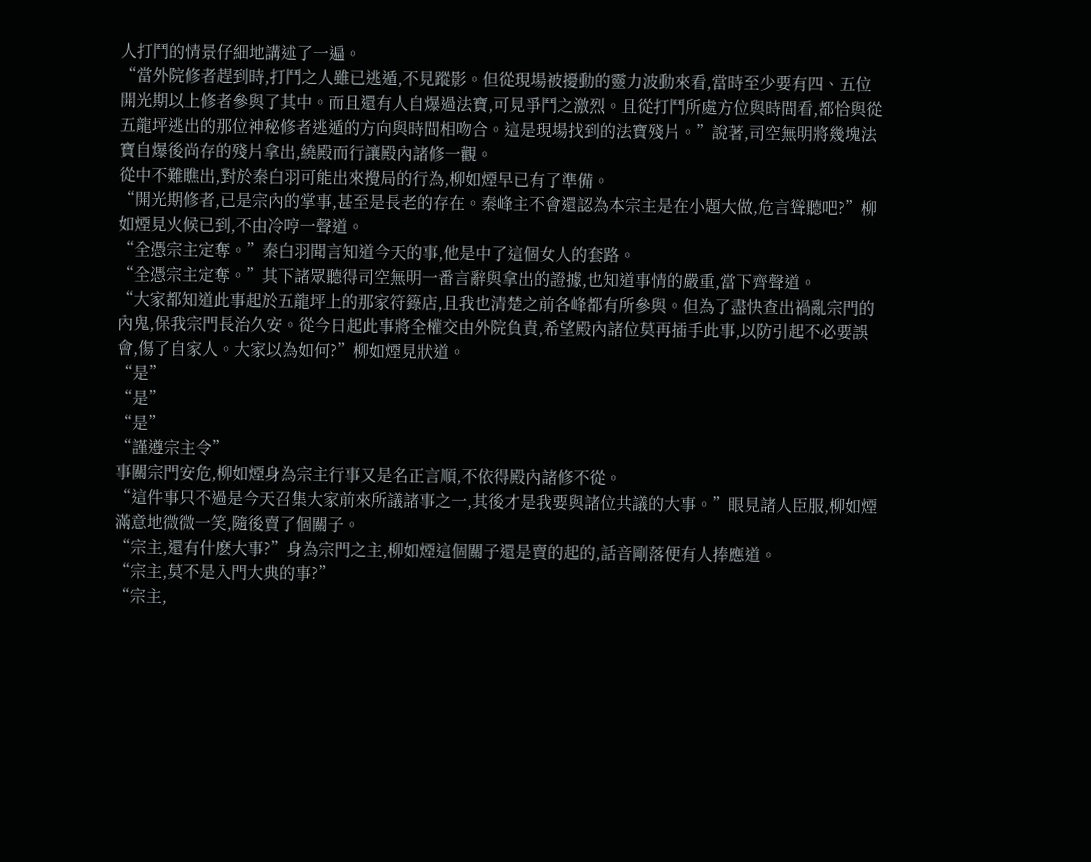人打鬥的情景仔細地講述了一遍。
“當外院修者趕到時,打鬥之人雖已逃遁,不見蹤影。但從現場被擾動的靈力波動來看,當時至少要有四、五位開光期以上修者參與了其中。而且還有人自爆過法寶,可見爭鬥之激烈。且從打鬥所處方位與時間看,都恰與從五龍坪逃出的那位神秘修者逃遁的方向與時間相吻合。這是現場找到的法寶殘片。”說著,司空無明將幾塊法寶自爆後尚存的殘片拿出,繞殿而行讓殿內諸修一觀。
從中不難瞧出,對於秦白羽可能出來攪局的行為,柳如煙早已有了準備。
“開光期修者,已是宗內的掌事,甚至是長老的存在。秦峰主不會還認為本宗主是在小題大做,危言聳聽吧?”柳如煙見火候已到,不由冷哼一聲道。
“全憑宗主定奪。”秦白羽聞言知道今天的事,他是中了這個女人的套路。
“全憑宗主定奪。”其下諸眾聽得司空無明一番言辭與拿出的證據,也知道事情的嚴重,當下齊聲道。
“大家都知道此事起於五龍坪上的那家符籙店,且我也清楚之前各峰都有所參與。但為了盡快查出禍亂宗門的內鬼,保我宗門長治久安。從今日起此事將全權交由外院負責,希望殿內諸位莫再插手此事,以防引起不必要誤會,傷了自家人。大家以為如何?”柳如煙見狀道。
“是”
“是”
“是”
“謹遵宗主令”
事關宗門安危,柳如煙身為宗主行事又是名正言順,不依得殿內諸修不從。
“這件事只不過是今天召集大家前來所議諸事之一,其後才是我要與諸位共議的大事。”眼見諸人臣服,柳如煙滿意地微微一笑,隨後賣了個關子。
“宗主,還有什麽大事?”身為宗門之主,柳如煙這個關子還是賣的起的,話音剛落便有人捧應道。
“宗主,莫不是入門大典的事?”
“宗主,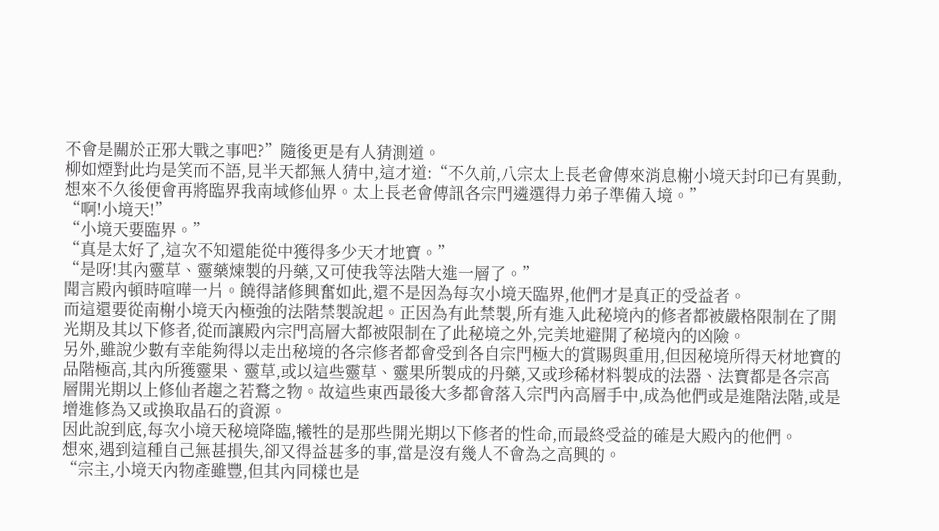不會是關於正邪大戰之事吧?”隨後更是有人猜測道。
柳如煙對此均是笑而不語,見半天都無人猜中,這才道:“不久前,八宗太上長老會傳來消息榭小境天封印已有異動,想來不久後便會再將臨界我南域修仙界。太上長老會傳訊各宗門遴選得力弟子準備入境。”
“啊!小境天!”
“小境天要臨界。”
“真是太好了,這次不知還能從中獲得多少天才地寶。”
“是呀!其內靈草、靈藥煉製的丹藥,又可使我等法階大進一層了。”
聞言殿內頓時喧嘩一片。饒得諸修興奮如此,還不是因為每次小境天臨界,他們才是真正的受益者。
而這還要從南榭小境天內極強的法階禁製說起。正因為有此禁製,所有進入此秘境內的修者都被嚴格限制在了開光期及其以下修者,從而讓殿內宗門高層大都被限制在了此秘境之外,完美地避開了秘境內的凶險。
另外,雖說少數有幸能夠得以走出秘境的各宗修者都會受到各自宗門極大的賞賜與重用,但因秘境所得天材地寶的品階極高,其內所獲靈果、靈草,或以這些靈草、靈果所製成的丹藥,又或珍稀材料製成的法器、法寶都是各宗高層開光期以上修仙者趨之若鶩之物。故這些東西最後大多都會落入宗門內高層手中,成為他們或是進階法階,或是增進修為又或換取晶石的資源。
因此說到底,每次小境天秘境降臨,犧牲的是那些開光期以下修者的性命,而最終受益的確是大殿內的他們。
想來,遇到這種自己無甚損失,卻又得益甚多的事,當是沒有幾人不會為之高興的。
“宗主,小境天內物產雖豐,但其內同樣也是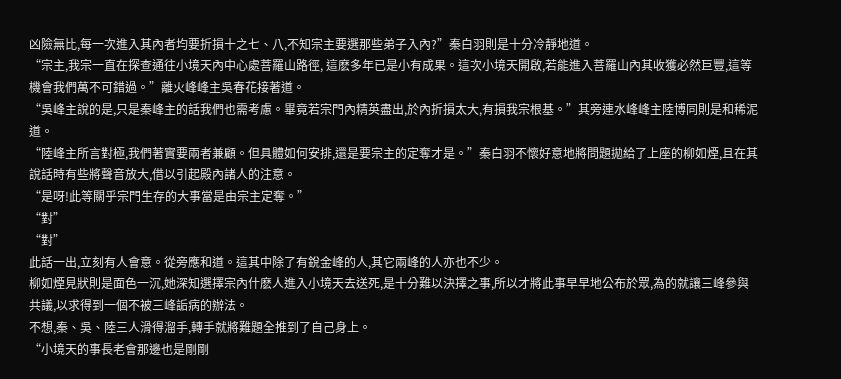凶險無比,每一次進入其內者均要折損十之七、八,不知宗主要選那些弟子入內?”秦白羽則是十分冷靜地道。
“宗主,我宗一直在探查通往小境天內中心處菩羅山路徑, 這麽多年已是小有成果。這次小境天開啟,若能進入菩羅山內其收獲必然巨豐,這等機會我們萬不可錯過。”離火峰峰主吳春花接著道。
“吳峰主說的是,只是秦峰主的話我們也需考慮。畢竟若宗門內精英盡出,於內折損太大,有損我宗根基。”其旁連水峰峰主陸博同則是和稀泥道。
“陸峰主所言對極,我們著實要兩者兼顧。但具體如何安排,還是要宗主的定奪才是。”秦白羽不懷好意地將問題拋給了上座的柳如煙,且在其說話時有些將聲音放大,借以引起殿內諸人的注意。
“是呀!此等關乎宗門生存的大事當是由宗主定奪。”
“對”
“對”
此話一出,立刻有人會意。從旁應和道。這其中除了有銳金峰的人,其它兩峰的人亦也不少。
柳如煙見狀則是面色一沉,她深知選擇宗內什麽人進入小境天去送死,是十分難以決擇之事,所以才將此事早早地公布於眾,為的就讓三峰參與共議,以求得到一個不被三峰詬病的辦法。
不想,秦、吳、陸三人滑得溜手,轉手就將難題全推到了自己身上。
“小境天的事長老會那邊也是剛剛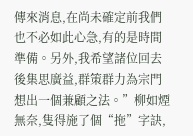傳來消息,在尚未確定前我們也不必如此心急,有的是時間準備。另外,我希望諸位回去後集思廣益,群策群力為宗門想出一個兼顧之法。”柳如煙無奈,隻得施了個“拖”字訣,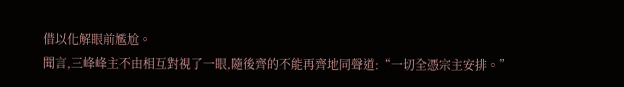借以化解眼前尷尬。
聞言,三峰峰主不由相互對視了一眼,隨後齊的不能再齊地同聲道:“一切全憑宗主安排。”